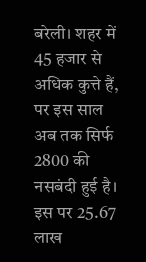बरेली। शहर में 45 हजार से अधिक कुत्ते हैं, पर इस साल अब तक सिर्फ 2800 की नसबंदी हुई है। इस पर 25.67 लाख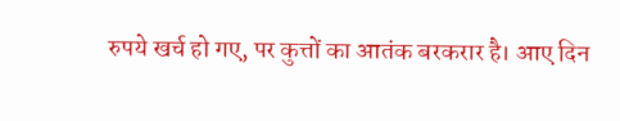रुपये खर्च हो गए, पर कुत्तों का आतंक बरकरार है। आए दिन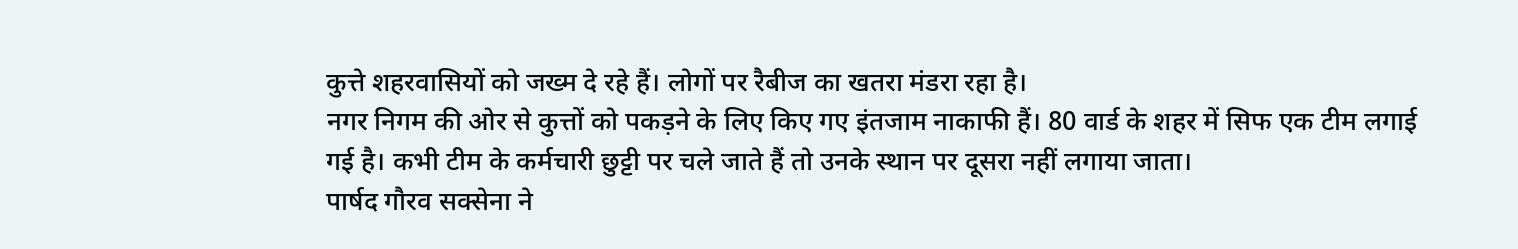कुत्ते शहरवासियों को जख्म दे रहे हैं। लोगों पर रैबीज का खतरा मंडरा रहा है।
नगर निगम की ओर से कुत्तों को पकड़ने के लिए किए गए इंतजाम नाकाफी हैं। 80 वार्ड के शहर में सिफ एक टीम लगाई गई है। कभी टीम के कर्मचारी छुट्टी पर चले जाते हैं तो उनके स्थान पर दूसरा नहीं लगाया जाता।
पार्षद गौरव सक्सेना ने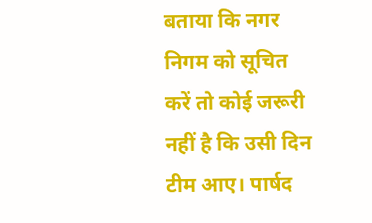बताया कि नगर निगम को सूचित करें तो कोई जरूरी नहीं है कि उसी दिन टीम आए। पार्षद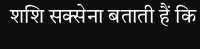शशि सक्सेना बताती हैं कि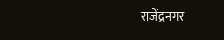राजेंद्रनगर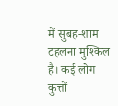में सुबह-शाम टहलना मुश्किल है। कई लोग कुत्तों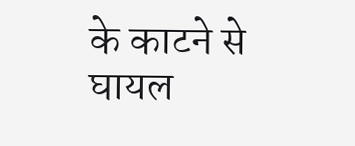के काटने से घायल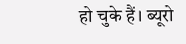हो चुके हैं। ब्यूरो